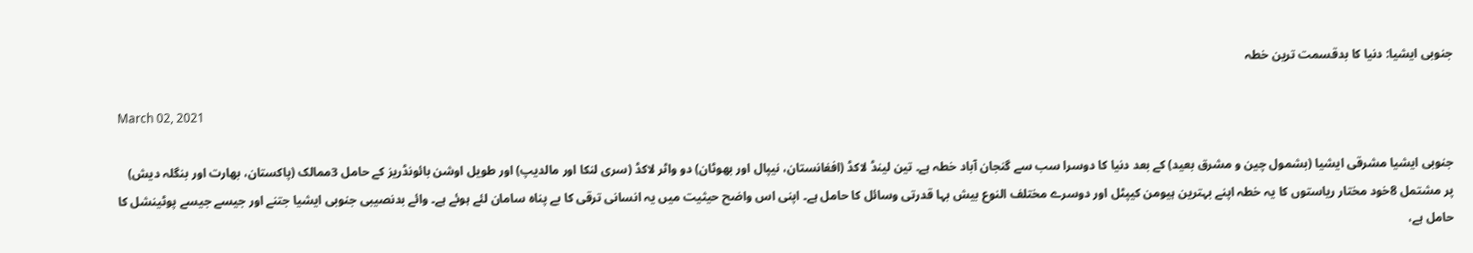جنوبی ایشیا: دنیا کا بدقسمت ترین خطہ

March 02, 2021

جنوبی ایشیا مشرقی ایشیا (بشمول چین و مشرق بعید) کے بعد دنیا کا دوسرا سب سے گنجان آباد خطہ ہے۔ تین لینڈ لاکڈ (افغانستان، نیپال اور بھوٹان) دو واٹر لاکڈ (سری لنکا اور مالدیپ) اور طویل اوشن بائونڈریز کے حامل 3ممالک (پاکستان، بھارت اور بنگلہ دیش) پر مشتمل 8خود مختار ریاستوں کا یہ خطہ اپنے بہترین ہیومن کیپٹل اور دوسرے مختلف النوع بیش بہا قدرتی وسائل کا حامل ہے۔ اپنی اس واضح حیثیت میں یہ انسانی ترقی کا بے پناہ سامان لئے ہوئے ہے۔ وائے بدنصیبی جنوبی ایشیا جتنے اور جیسے جیسے پوٹینشل کا حامل ہے،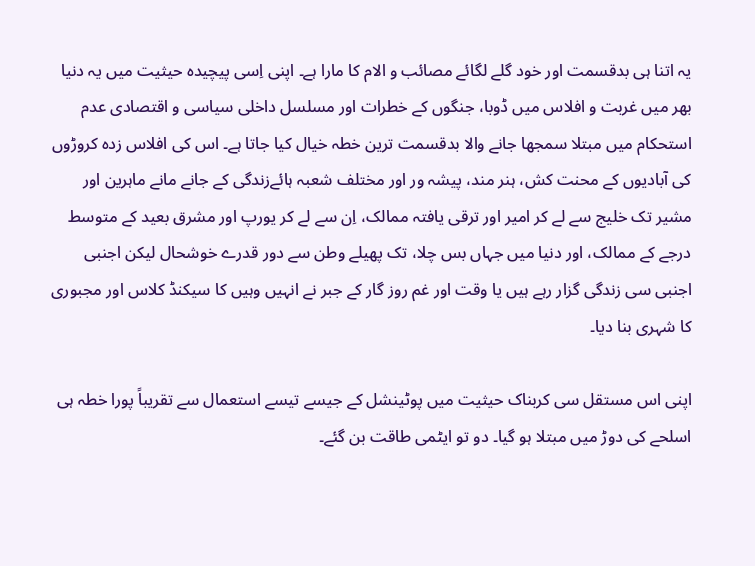یہ اتنا ہی بدقسمت اور خود گلے لگائے مصائب و الام کا مارا ہے۔ اپنی اِسی پیچیدہ حیثیت میں یہ دنیا بھر میں غربت و افلاس میں ڈوبا، جنگوں کے خطرات اور مسلسل داخلی سیاسی و اقتصادی عدم استحکام میں مبتلا سمجھا جانے والا بدقسمت ترین خطہ خیال کیا جاتا ہے۔ اس کی افلاس زدہ کروڑوں کی آبادیوں کے محنت کش، ہنر مند، پیشہ ور اور مختلف شعبہ ہائےزندگی کے جانے مانے ماہرین اور مشیر تک خلیج سے لے کر امیر اور ترقی یافتہ ممالک، اِن سے لے کر یورپ اور مشرق بعید کے متوسط درجے کے ممالک، اور دنیا میں جہاں بس چلا، تک پھیلے وطن سے دور قدرے خوشحال لیکن اجنبی اجنبی سی زندگی گزار رہے ہیں یا وقت اور غم روز گار کے جبر نے انہیں وہیں کا سیکنڈ کلاس اور مجبوری کا شہری بنا دیا۔

اپنی اس مستقل سی کربناک حیثیت میں پوٹینشل کے جیسے تیسے استعمال سے تقریباً پورا خطہ ہی اسلحے کی دوڑ میں مبتلا ہو گیا۔ دو تو ایٹمی طاقت بن گئے۔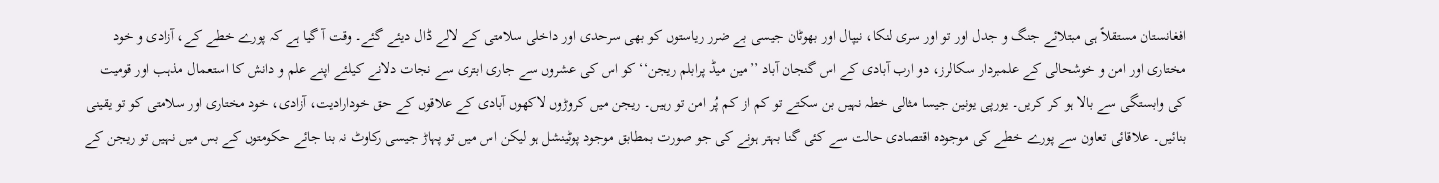افغانستان مستقلاً ہی مبتلائے جنگ و جدل اور تو اور سری لنکا، نیپال اور بھوٹان جیسی بے ضرر ریاستوں کو بھی سرحدی اور داخلی سلامتی کے لالے ڈال دیئے گئے۔ وقت آ گیا ہے کہ پورے خطے کے، آزادی و خود مختاری اور امن و خوشحالی کے علمبردار سکالرز، دو ارب آبادی کے اس گنجان آباد ’’مین میڈ پرابلم ریجن‘‘ کو اس کی عشروں سے جاری ابتری سے نجات دلانے کیلئے اپنے علم و دانش کا استعمال مذہب اور قومیت کی وابستگی سے بالا ہو کر کریں۔ یورپی یونین جیسا مثالی خطہ نہیں بن سکتے تو کم از کم پُر امن تو رہیں۔ ریجن میں کروڑوں لاکھوں آبادی کے علاقوں کے حق خودارادیت، آزادی، خود مختاری اور سلامتی کو تو یقینی بنائیں۔ علاقائی تعاون سے پورے خطے کی موجودہ اقتصادی حالت سے کئی گنا بہتر ہونے کی جو صورت بمطابق موجود پوٹینشل ہو لیکن اس میں تو پہاڑ جیسی رکاوٹ نہ بنا جائے حکومتوں کے بس میں نہیں تو ریجن کے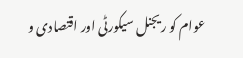عوام کو ریجنل سیکورٹی اور اقتصادی و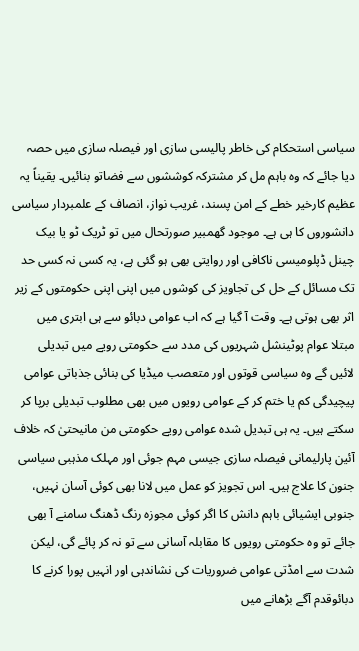سیاسی استحکام کی خاطر پالیسی سازی اور فیصلہ سازی میں حصہ دیا جائے کہ وہ باہم مل کر مشترکہ کوششوں سے فضاتو بنائیں۔ یقیناً یہ عظیم کارخیر خطے کے امن پسند، غریب نواز، انصاف کے علمبردار سیاسی دانشوروں کا ہی ہے۔ موجود گھمبیر صورتحال میں تو ٹریک ٹو یا بیک چینل ڈپلومیسی ناکافی اور روایتی بھی ہو گئی ہے، یہ کسی نہ کسی حد تک مسائل کے حل کی تجاویز کی کوشوں میں اپنی اپنی حکومتوں کے زیر اثر بھی ہوتی ہے۔ وقت آ گیا ہے کہ اب عوامی دبائو سے ہی ابتری میں مبتلا عوام پوٹینشل شہریوں کی مدد سے حکومتی رویے میں تبدیلی لائیں گے وہ سیاسی قوتوں اور متعصب میڈیا کی بنائی جذباتی عوامی پیچیدگی کم یا ختم کر کے عوامی رویوں میں بھی مطلوب تبدیلی برپا کر سکتے ہیں۔ یہ ہی تبدیل شدہ عوامی رویے حکومتی من مانیحتیٰ کہ خلاف آئین پارلیمانی فیصلہ سازی جیسی مہم جوئی اور مہلک مذہبی سیاسی جنون کا علاج ہیں۔ اس تجویز کو عمل میں لانا بھی کوئی آسان نہیں، جنوبی ایشیائی باہم دانش کا اگر کوئی مجوزہ رنگ ڈھنگ سامنے آ بھی جائے تو وہ حکومتی رویوں کا مقابلہ آسانی سے تو نہ کر پائے گی، لیکن شدت سے امڈتی عوامی ضروریات کی نشاندہی اور انہیں پورا کرنے کا دبائوقدم آگے بڑھانے میں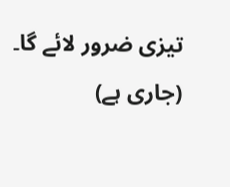تیزی ضرور لائے گا۔ (جاری ہے)